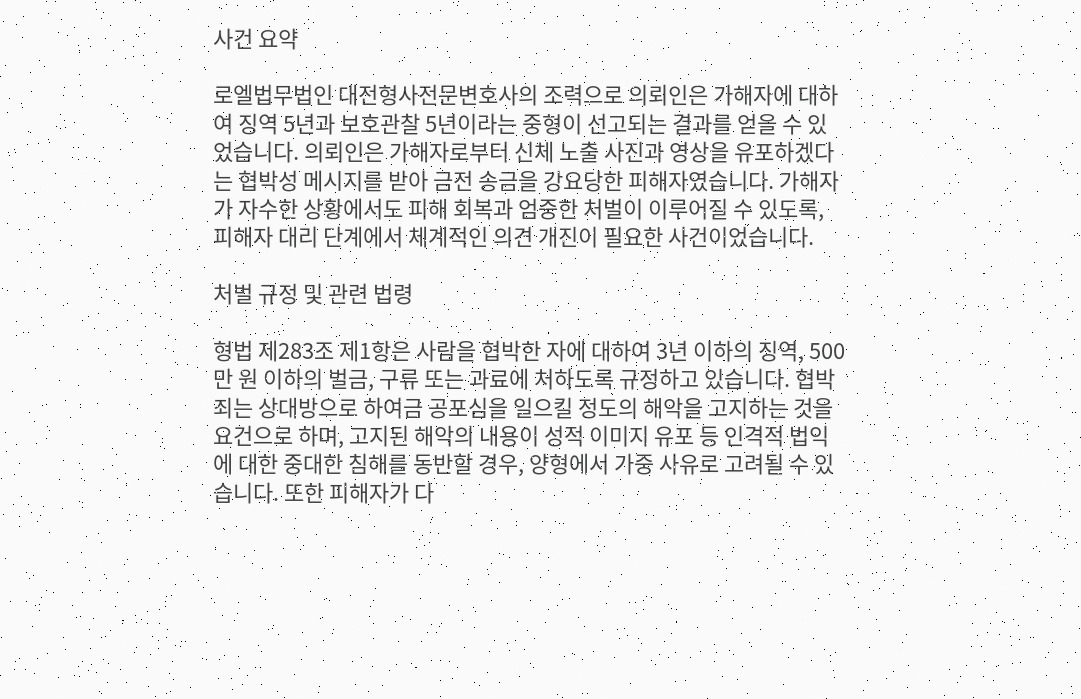사건 요약

로엘법무법인 대전형사전문변호사의 조력으로 의뢰인은 가해자에 대하여 징역 5년과 보호관찰 5년이라는 중형이 선고되는 결과를 얻을 수 있었습니다. 의뢰인은 가해자로부터 신체 노출 사진과 영상을 유포하겠다는 협박성 메시지를 받아 금전 송금을 강요당한 피해자였습니다. 가해자가 자수한 상황에서도 피해 회복과 엄중한 처벌이 이루어질 수 있도록, 피해자 대리 단계에서 체계적인 의견 개진이 필요한 사건이었습니다.

처벌 규정 및 관련 법령

형법 제283조 제1항은 사람을 협박한 자에 대하여 3년 이하의 징역, 500만 원 이하의 벌금, 구류 또는 과료에 처하도록 규정하고 있습니다. 협박죄는 상대방으로 하여금 공포심을 일으킬 정도의 해악을 고지하는 것을 요건으로 하며, 고지된 해악의 내용이 성적 이미지 유포 등 인격적 법익에 대한 중대한 침해를 동반할 경우, 양형에서 가중 사유로 고려될 수 있습니다. 또한 피해자가 다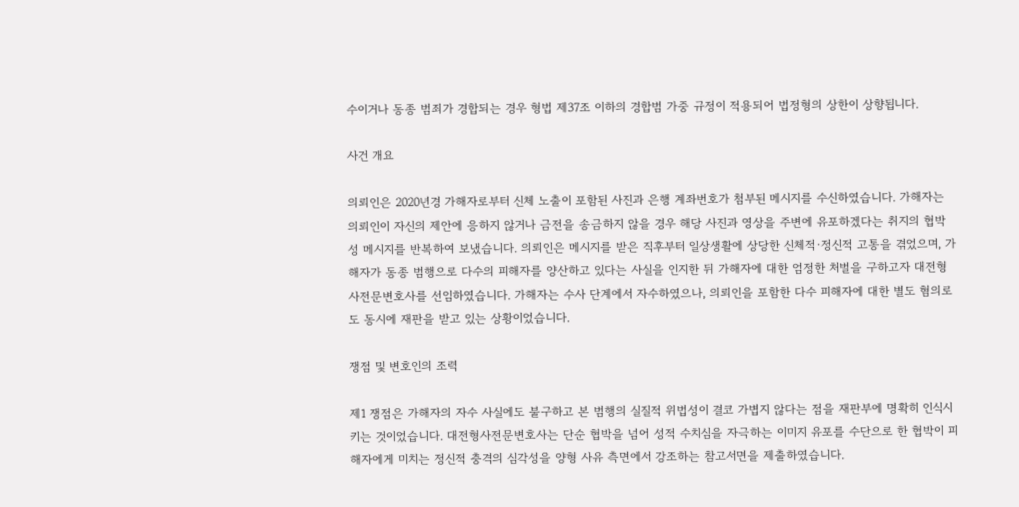수이거나 동종 범죄가 경합되는 경우 형법 제37조 이하의 경합범 가중 규정이 적용되어 법정형의 상한이 상향됩니다.

사건 개요

의뢰인은 2020년경 가해자로부터 신체 노출이 포함된 사진과 은행 계좌번호가 첨부된 메시지를 수신하였습니다. 가해자는 의뢰인이 자신의 제안에 응하지 않거나 금전을 송금하지 않을 경우 해당 사진과 영상을 주변에 유포하겠다는 취지의 협박성 메시지를 반복하여 보냈습니다. 의뢰인은 메시지를 받은 직후부터 일상생활에 상당한 신체적·정신적 고통을 겪었으며, 가해자가 동종 범행으로 다수의 피해자를 양산하고 있다는 사실을 인지한 뒤 가해자에 대한 엄정한 처벌을 구하고자 대전형사전문변호사를 선임하였습니다. 가해자는 수사 단계에서 자수하였으나, 의뢰인을 포함한 다수 피해자에 대한 별도 혐의로도 동시에 재판을 받고 있는 상황이었습니다.

쟁점 및 변호인의 조력

제1 쟁점은 가해자의 자수 사실에도 불구하고 본 범행의 실질적 위법성이 결코 가볍지 않다는 점을 재판부에 명확히 인식시키는 것이었습니다. 대전형사전문변호사는 단순 협박을 넘어 성적 수치심을 자극하는 이미지 유포를 수단으로 한 협박이 피해자에게 미치는 정신적 충격의 심각성을 양형 사유 측면에서 강조하는 참고서면을 제출하였습니다.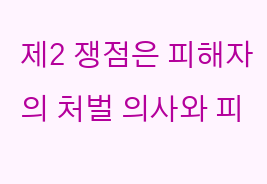제2 쟁점은 피해자의 처벌 의사와 피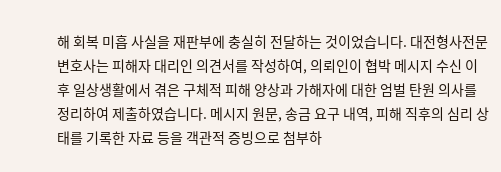해 회복 미흡 사실을 재판부에 충실히 전달하는 것이었습니다. 대전형사전문변호사는 피해자 대리인 의견서를 작성하여, 의뢰인이 협박 메시지 수신 이후 일상생활에서 겪은 구체적 피해 양상과 가해자에 대한 엄벌 탄원 의사를 정리하여 제출하였습니다. 메시지 원문, 송금 요구 내역, 피해 직후의 심리 상태를 기록한 자료 등을 객관적 증빙으로 첨부하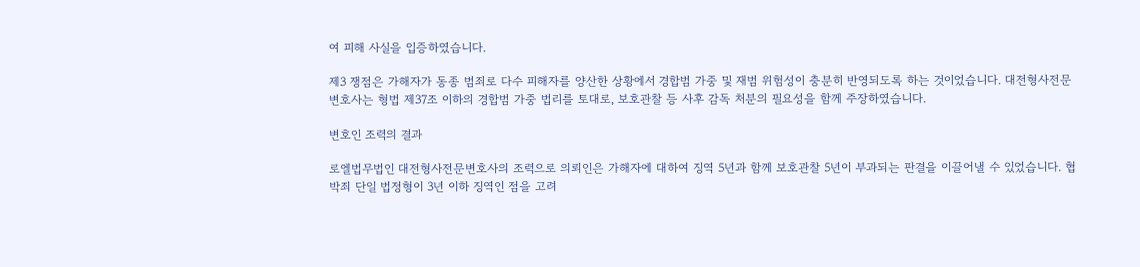여 피해 사실을 입증하였습니다.

제3 쟁점은 가해자가 동종 범죄로 다수 피해자를 양산한 상황에서 경합범 가중 및 재범 위험성이 충분히 반영되도록 하는 것이었습니다. 대전형사전문변호사는 형법 제37조 이하의 경합범 가중 법리를 토대로, 보호관찰 등 사후 감독 처분의 필요성을 함께 주장하였습니다.

변호인 조력의 결과

로엘법무법인 대전형사전문변호사의 조력으로 의뢰인은 가해자에 대하여 징역 5년과 함께 보호관찰 5년이 부과되는 판결을 이끌어낼 수 있었습니다. 협박죄 단일 법정형이 3년 이하 징역인 점을 고려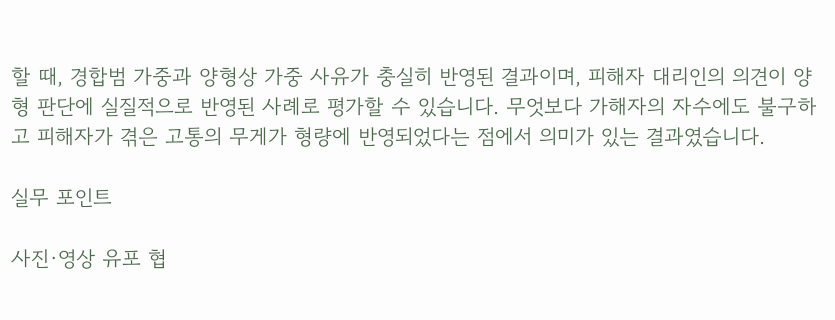할 때, 경합범 가중과 양형상 가중 사유가 충실히 반영된 결과이며, 피해자 대리인의 의견이 양형 판단에 실질적으로 반영된 사례로 평가할 수 있습니다. 무엇보다 가해자의 자수에도 불구하고 피해자가 겪은 고통의 무게가 형량에 반영되었다는 점에서 의미가 있는 결과였습니다.

실무 포인트

사진·영상 유포 협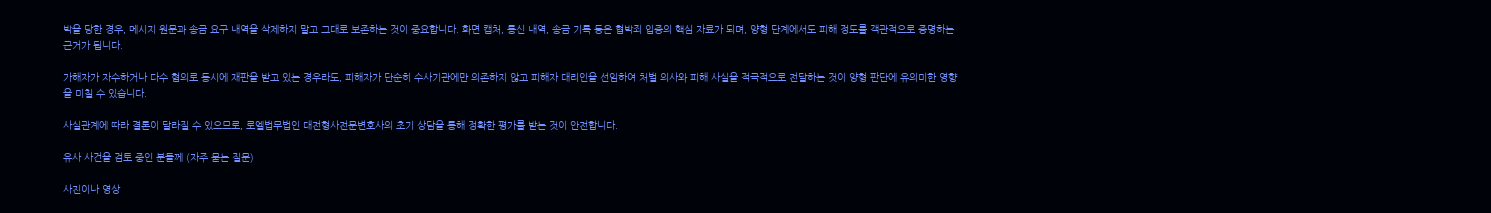박을 당한 경우, 메시지 원문과 송금 요구 내역을 삭제하지 말고 그대로 보존하는 것이 중요합니다. 화면 캡처, 통신 내역, 송금 기록 등은 협박죄 입증의 핵심 자료가 되며, 양형 단계에서도 피해 정도를 객관적으로 증명하는 근거가 됩니다.

가해자가 자수하거나 다수 혐의로 동시에 재판을 받고 있는 경우라도, 피해자가 단순히 수사기관에만 의존하지 않고 피해자 대리인을 선임하여 처벌 의사와 피해 사실을 적극적으로 전달하는 것이 양형 판단에 유의미한 영향을 미칠 수 있습니다.

사실관계에 따라 결론이 달라질 수 있으므로, 로엘법무법인 대전형사전문변호사의 초기 상담을 통해 정확한 평가를 받는 것이 안전합니다.

유사 사건을 검토 중인 분들께 (자주 묻는 질문)

사진이나 영상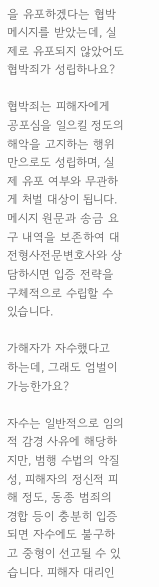을 유포하겠다는 협박 메시지를 받았는데, 실제로 유포되지 않았어도 협박죄가 성립하나요?

협박죄는 피해자에게 공포심을 일으킬 정도의 해악을 고지하는 행위만으로도 성립하며, 실제 유포 여부와 무관하게 처벌 대상이 됩니다. 메시지 원문과 송금 요구 내역을 보존하여 대전형사전문변호사와 상담하시면 입증 전략을 구체적으로 수립할 수 있습니다.

가해자가 자수했다고 하는데, 그래도 엄벌이 가능한가요?

자수는 일반적으로 임의적 감경 사유에 해당하지만, 범행 수법의 악질성, 피해자의 정신적 피해 정도, 동종 범죄의 경합 등이 충분히 입증되면 자수에도 불구하고 중형이 선고될 수 있습니다. 피해자 대리인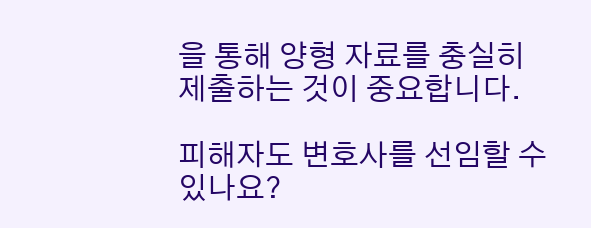을 통해 양형 자료를 충실히 제출하는 것이 중요합니다.

피해자도 변호사를 선임할 수 있나요?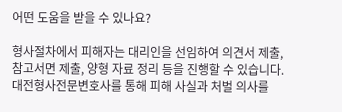어떤 도움을 받을 수 있나요?

형사절차에서 피해자는 대리인을 선임하여 의견서 제출, 참고서면 제출, 양형 자료 정리 등을 진행할 수 있습니다. 대전형사전문변호사를 통해 피해 사실과 처벌 의사를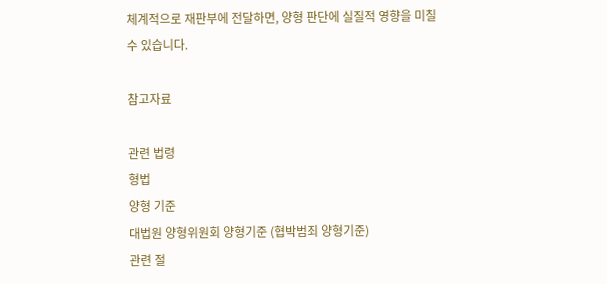체계적으로 재판부에 전달하면, 양형 판단에 실질적 영향을 미칠 수 있습니다.

참고자료

관련 법령
형법
양형 기준
대법원 양형위원회 양형기준 (협박범죄 양형기준)
관련 절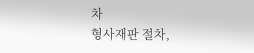차
형사재판 절차,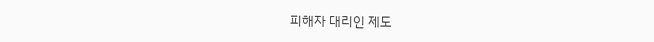피해자 대리인 제도